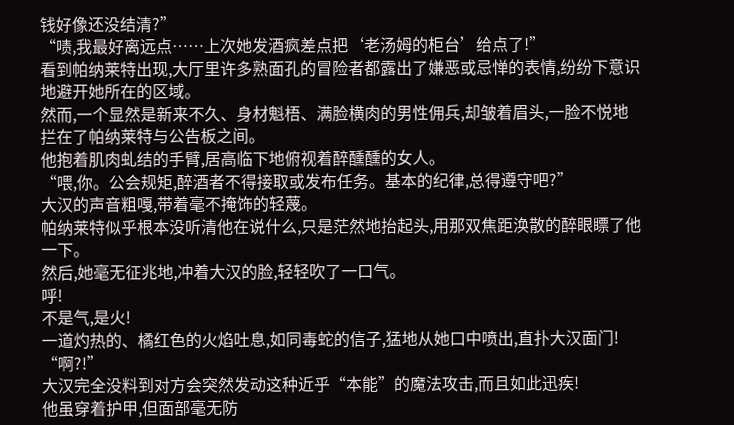钱好像还没结清?”
“啧,我最好离远点……上次她发酒疯差点把‘老汤姆的柜台’给点了!”
看到帕纳莱特出现,大厅里许多熟面孔的冒险者都露出了嫌恶或忌惮的表情,纷纷下意识地避开她所在的区域。
然而,一个显然是新来不久、身材魁梧、满脸横肉的男性佣兵,却皱着眉头,一脸不悦地拦在了帕纳莱特与公告板之间。
他抱着肌肉虬结的手臂,居高临下地俯视着醉醺醺的女人。
“喂,你。公会规矩,醉酒者不得接取或发布任务。基本的纪律,总得遵守吧?”
大汉的声音粗嘎,带着毫不掩饰的轻蔑。
帕纳莱特似乎根本没听清他在说什么,只是茫然地抬起头,用那双焦距涣散的醉眼瞟了他一下。
然后,她毫无征兆地,冲着大汉的脸,轻轻吹了一口气。
呼!
不是气,是火!
一道灼热的、橘红色的火焰吐息,如同毒蛇的信子,猛地从她口中喷出,直扑大汉面门!
“啊?!”
大汉完全没料到对方会突然发动这种近乎“本能”的魔法攻击,而且如此迅疾!
他虽穿着护甲,但面部毫无防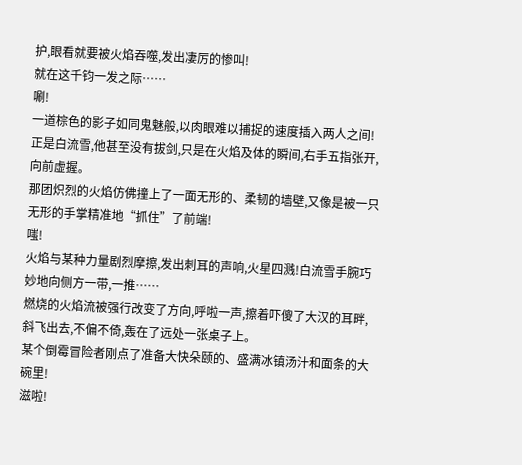护,眼看就要被火焰吞噬,发出凄厉的惨叫!
就在这千钧一发之际……
唰!
一道棕色的影子如同鬼魅般,以肉眼难以捕捉的速度插入两人之间!
正是白流雪,他甚至没有拔剑,只是在火焰及体的瞬间,右手五指张开,向前虚握。
那团炽烈的火焰仿佛撞上了一面无形的、柔韧的墙壁,又像是被一只无形的手掌精准地“抓住”了前端!
嗤!
火焰与某种力量剧烈摩擦,发出刺耳的声响,火星四溅!白流雪手腕巧妙地向侧方一带,一推……
燃烧的火焰流被强行改变了方向,呼啦一声,擦着吓傻了大汉的耳畔,斜飞出去,不偏不倚,轰在了远处一张桌子上。
某个倒霉冒险者刚点了准备大快朵颐的、盛满冰镇汤汁和面条的大碗里!
滋啦!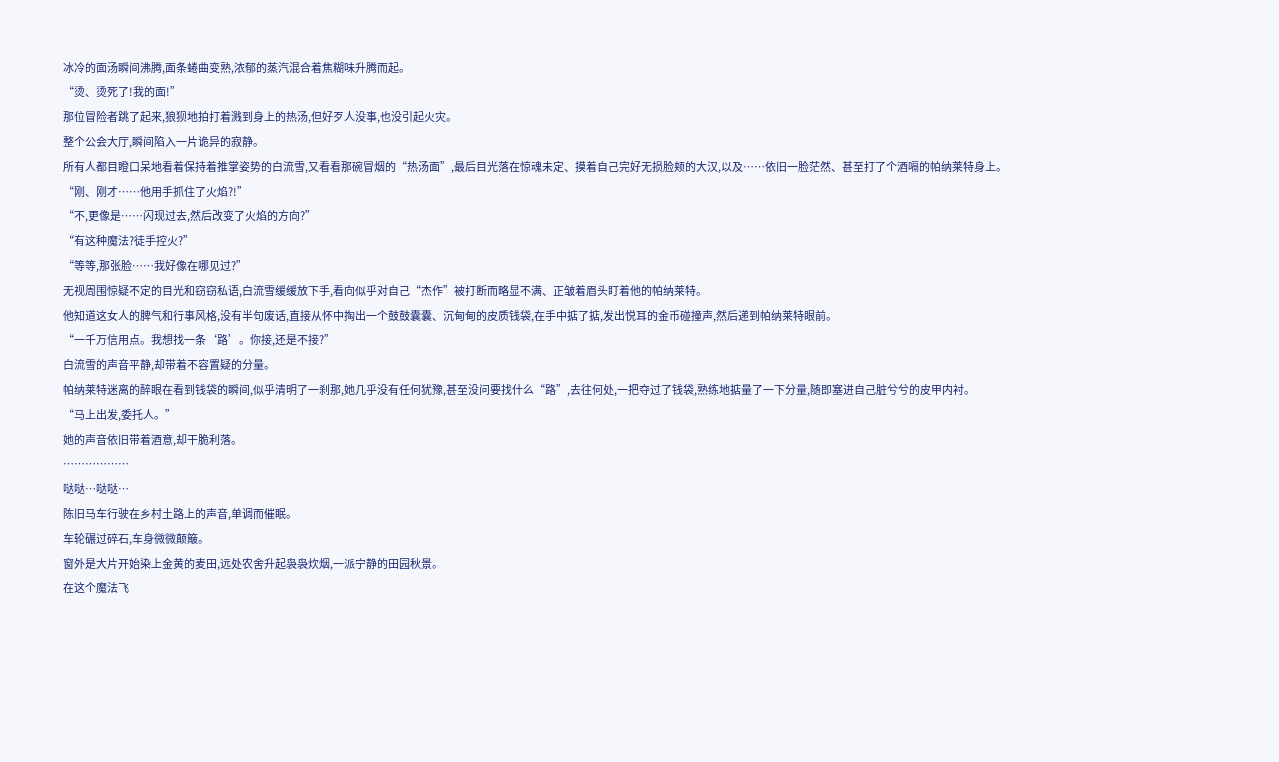冰冷的面汤瞬间沸腾,面条蜷曲变熟,浓郁的蒸汽混合着焦糊味升腾而起。
“烫、烫死了!我的面!”
那位冒险者跳了起来,狼狈地拍打着溅到身上的热汤,但好歹人没事,也没引起火灾。
整个公会大厅,瞬间陷入一片诡异的寂静。
所有人都目瞪口呆地看着保持着推掌姿势的白流雪,又看看那碗冒烟的“热汤面”,最后目光落在惊魂未定、摸着自己完好无损脸颊的大汉,以及……依旧一脸茫然、甚至打了个酒嗝的帕纳莱特身上。
“刚、刚才……他用手抓住了火焰?!”
“不,更像是……闪现过去,然后改变了火焰的方向?”
“有这种魔法?徒手控火?”
“等等,那张脸……我好像在哪见过?”
无视周围惊疑不定的目光和窃窃私语,白流雪缓缓放下手,看向似乎对自己“杰作”被打断而略显不满、正皱着眉头盯着他的帕纳莱特。
他知道这女人的脾气和行事风格,没有半句废话,直接从怀中掏出一个鼓鼓囊囊、沉甸甸的皮质钱袋,在手中掂了掂,发出悦耳的金币碰撞声,然后递到帕纳莱特眼前。
“一千万信用点。我想找一条‘路’。你接,还是不接?”
白流雪的声音平静,却带着不容置疑的分量。
帕纳莱特迷离的醉眼在看到钱袋的瞬间,似乎清明了一刹那,她几乎没有任何犹豫,甚至没问要找什么“路”,去往何处,一把夺过了钱袋,熟练地掂量了一下分量,随即塞进自己脏兮兮的皮甲内衬。
“马上出发,委托人。”
她的声音依旧带着酒意,却干脆利落。
………………
哒哒…哒哒…
陈旧马车行驶在乡村土路上的声音,单调而催眠。
车轮碾过碎石,车身微微颠簸。
窗外是大片开始染上金黄的麦田,远处农舍升起袅袅炊烟,一派宁静的田园秋景。
在这个魔法飞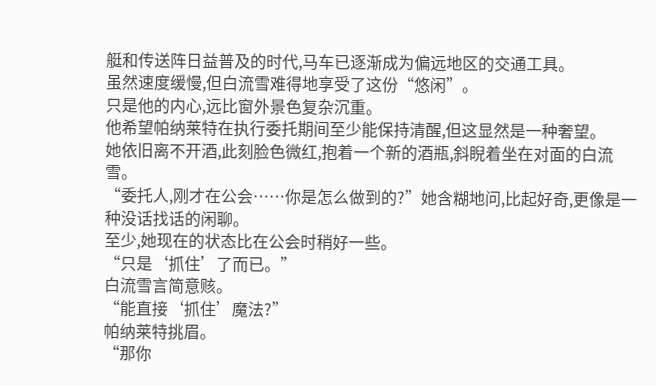艇和传送阵日益普及的时代,马车已逐渐成为偏远地区的交通工具。
虽然速度缓慢,但白流雪难得地享受了这份“悠闲”。
只是他的内心,远比窗外景色复杂沉重。
他希望帕纳莱特在执行委托期间至少能保持清醒,但这显然是一种奢望。
她依旧离不开酒,此刻脸色微红,抱着一个新的酒瓶,斜睨着坐在对面的白流雪。
“委托人,刚才在公会……你是怎么做到的?”她含糊地问,比起好奇,更像是一种没话找话的闲聊。
至少,她现在的状态比在公会时稍好一些。
“只是‘抓住’了而已。”
白流雪言简意赅。
“能直接‘抓住’魔法?”
帕纳莱特挑眉。
“那你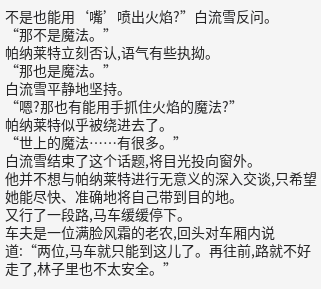不是也能用‘嘴’喷出火焰?”白流雪反问。
“那不是魔法。”
帕纳莱特立刻否认,语气有些执拗。
“那也是魔法。”
白流雪平静地坚持。
“嗯?那也有能用手抓住火焰的魔法?”
帕纳莱特似乎被绕进去了。
“世上的魔法……有很多。”
白流雪结束了这个话题,将目光投向窗外。
他并不想与帕纳莱特进行无意义的深入交谈,只希望她能尽快、准确地将自己带到目的地。
又行了一段路,马车缓缓停下。
车夫是一位满脸风霜的老农,回头对车厢内说道:“两位,马车就只能到这儿了。再往前,路就不好走了,林子里也不太安全。”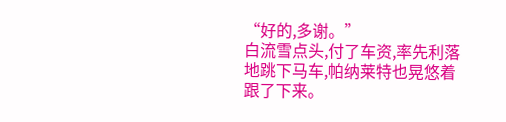“好的,多谢。”
白流雪点头,付了车资,率先利落地跳下马车,帕纳莱特也晃悠着跟了下来。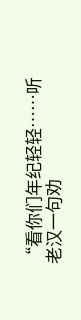“看你们年纪轻轻……听老汉一句劝